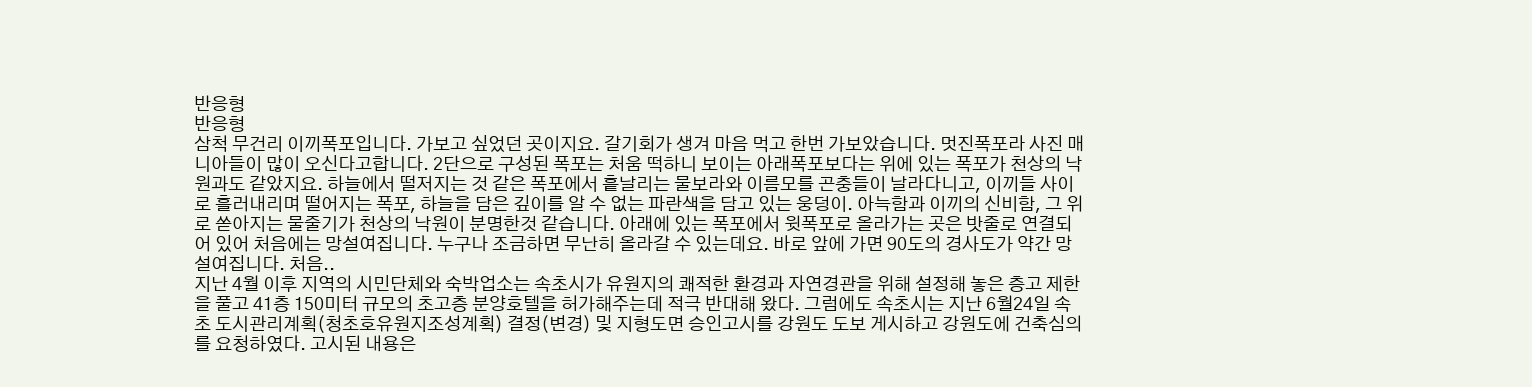반응형
반응형
삼척 무건리 이끼폭포입니다. 가보고 싶었던 곳이지요. 갈기회가 생겨 마음 먹고 한번 가보았습니다. 멋진폭포라 사진 매니아들이 많이 오신다고합니다. 2단으로 구성된 폭포는 처움 떡하니 보이는 아래폭포보다는 위에 있는 폭포가 천상의 낙원과도 같았지요. 하늘에서 떨저지는 것 같은 폭포에서 흩날리는 물보라와 이름모를 곤충들이 날라다니고, 이끼들 사이로 흘러내리며 떨어지는 폭포, 하늘을 담은 깊이를 알 수 없는 파란색을 담고 있는 웅덩이. 아늑함과 이끼의 신비함, 그 위로 쏟아지는 물줄기가 천상의 낙원이 분명한것 같습니다. 아래에 있는 폭포에서 윗폭포로 올라가는 곳은 밧줄로 연결되어 있어 처음에는 망설여집니다. 누구나 조금하면 무난히 올라갈 수 있는데요. 바로 앞에 가면 90도의 경사도가 약간 망설여집니다. 처음..
지난 4월 이후 지역의 시민단체와 숙박업소는 속초시가 유원지의 쾌적한 환경과 자연경관을 위해 설정해 놓은 층고 제한을 풀고 41층 150미터 규모의 초고층 분양호텔을 허가해주는데 적극 반대해 왔다. 그럼에도 속초시는 지난 6월24일 속초 도시관리계획(청초호유원지조성계획) 결정(변경) 및 지형도면 승인고시를 강원도 도보 게시하고 강원도에 건축심의를 요청하였다. 고시된 내용은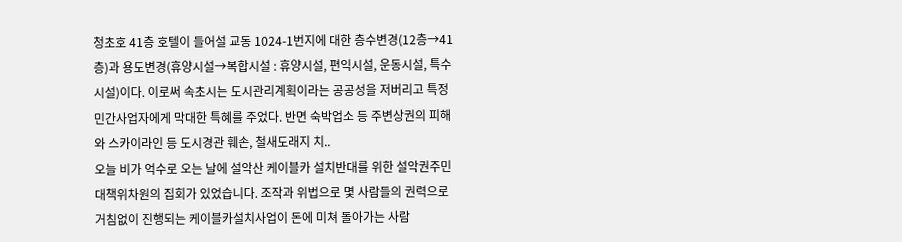청초호 41층 호텔이 들어설 교동 1024-1번지에 대한 층수변경(12층→41층)과 용도변경(휴양시설→복합시설 : 휴양시설, 편익시설, 운동시설, 특수시설)이다. 이로써 속초시는 도시관리계획이라는 공공성을 저버리고 특정 민간사업자에게 막대한 특혜를 주었다. 반면 숙박업소 등 주변상권의 피해와 스카이라인 등 도시경관 훼손, 철새도래지 치..
오늘 비가 억수로 오는 날에 설악산 케이블카 설치반대를 위한 설악권주민대책위차원의 집회가 있었습니다. 조작과 위법으로 몇 사람들의 권력으로 거침없이 진행되는 케이블카설치사업이 돈에 미쳐 돌아가는 사람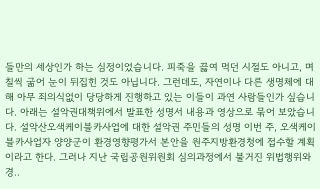들만의 세상인가 하는 심정이었습니다. 피죽을 끓여 먹던 시절도 아니고, 며칠씩 굶어 눈이 뒤집힌 것도 아닙니다. 그런데도, 자연이나 다른 생명체에 대해 아무 죄의식없이 당당하게 진행하고 있는 이들이 과연 사람들인가 싶습니다. 아래는 설악권대책위에서 발표한 성명서 내용과 영상으로 묶어 보았습니다. 설악산오색케이블카사업에 대한 설악권 주민들의 성명 이번 주, 오색케이블카사업자 양양군이 환경영향평가서 본안을 원주지방환경청에 접수할 계획이라고 한다. 그러나 지난 국립공원위원회 심의과정에서 불거진 위법행위와 경..